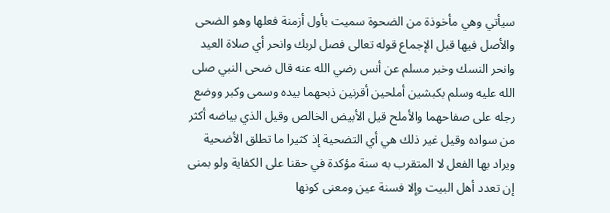سيأتي وهي مأخوذة من الضحوة سميت بأول أزمنة فعلها وهو الضحى والأصل فيها قبل الإجماع قوله تعالى فصل لربك وانحر أي صلاة العيد وانحر النسك وخبر مسلم عن أنس رضي الله عنه قال ضحى النبي صلى الله عليه وسلم بكبشين أملحين أقرنين ذبحهما بيده وسمى وكبر ووضع رجله على صفاحهما والأملح قيل الأبيض الخالص وقيل الذي بياضه أكثر من سواده وقيل غير ذلك هي أي التضحية إذ كثيرا ما تطلق الأضحية ويراد بها الفعل لا المتقرب به سنة مؤكدة في حقنا على الكفاية ولو بمنى إن تعدد أهل البيت وإلا فسنة عين ومعنى كونها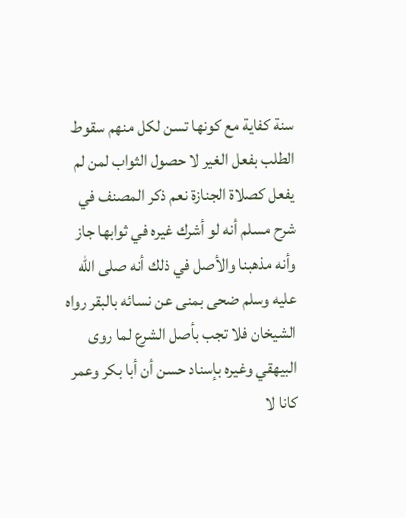سنة كفاية مع كونها تسن لكل منهم سقوط الطلب بفعل الغير لا حصول الثواب لمن لم يفعل كصلاة الجنازة نعم ذكر المصنف في شرح مسلم أنه لو أشرك غيره في ثوابها جاز وأنه مذهبنا والأصل في ذلك أنه صلى الله عليه وسلم ضحى بمنى عن نسائه بالبقر رواه الشيخان فلا تجب بأصل الشرع لما روى البيهقي وغيره بإسناد حسن أن أبا بكر وعمر كانا لا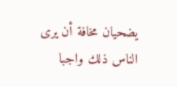يضحيان مخافة أن يرى الناس ذلك واجبا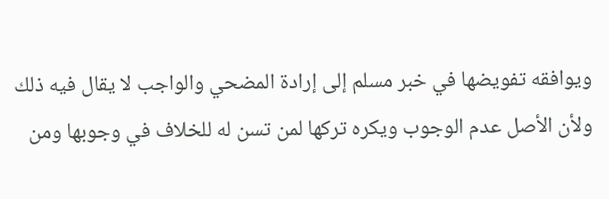ويوافقه تفويضها في خبر مسلم إلى إرادة المضحي والواجب لا يقال فيه ذلك ولأن الأصل عدم الوجوب ويكره تركها لمن تسن له للخلاف في وجوبها ومن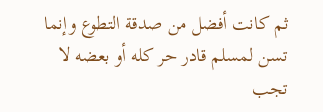ثم كانت أفضل من صدقة التطوع وإنما تسن لمسلم قادر حر كله أو بعضه لا تجب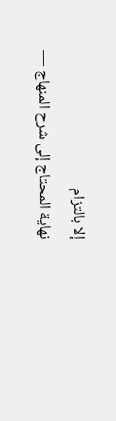إلا بالتزام
نهاية المحتاج إلى شرح المنهاج —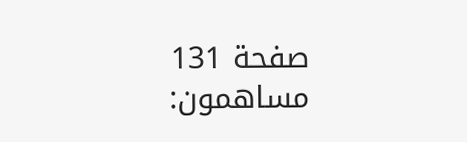صفحة 131
مساهمون: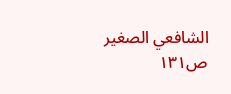الشافعي الصغير
ص١٣١